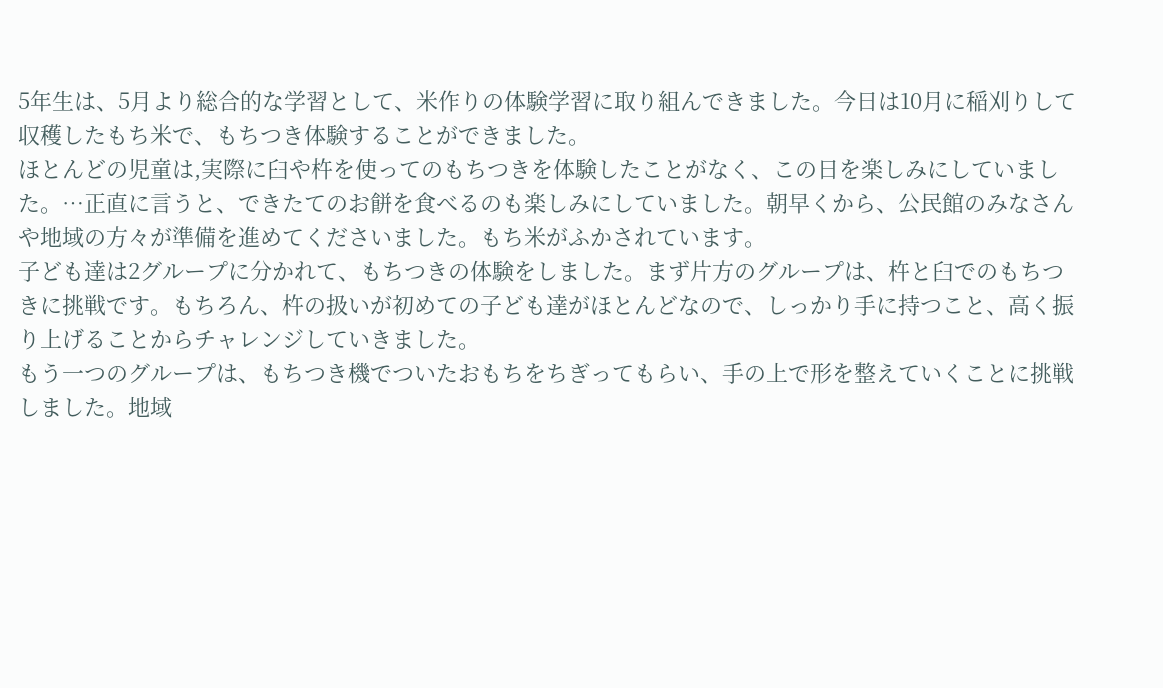5年生は、5月より総合的な学習として、米作りの体験学習に取り組んできました。今日は10月に稲刈りして収穫したもち米で、もちつき体験することができました。
ほとんどの児童は,実際に臼や杵を使ってのもちつきを体験したことがなく、この日を楽しみにしていました。…正直に言うと、できたてのお餅を食べるのも楽しみにしていました。朝早くから、公民館のみなさんや地域の方々が準備を進めてくださいました。もち米がふかされています。
子ども達は2グループに分かれて、もちつきの体験をしました。まず片方のグループは、杵と臼でのもちつきに挑戦です。もちろん、杵の扱いが初めての子ども達がほとんどなので、しっかり手に持つこと、高く振り上げることからチャレンジしていきました。
もう一つのグループは、もちつき機でついたおもちをちぎってもらい、手の上で形を整えていくことに挑戦しました。地域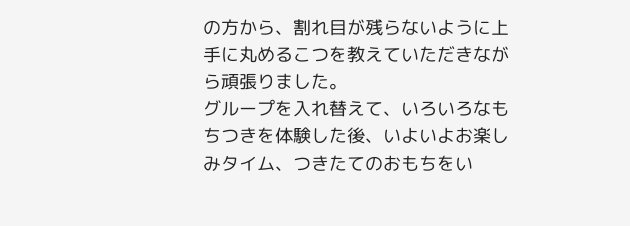の方から、割れ目が残らないように上手に丸めるこつを教えていただきながら頑張りました。
グループを入れ替えて、いろいろなもちつきを体験した後、いよいよお楽しみタイム、つきたてのおもちをい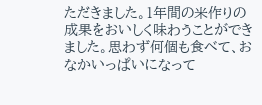ただきました。1年間の米作りの成果をおいしく味わうことができました。思わず何個も食べて、おなかいっぱいになって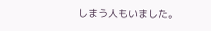しまう人もいました。